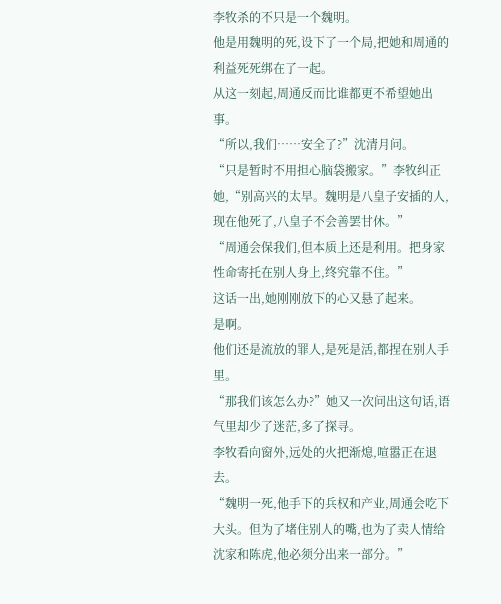李牧杀的不只是一个魏明。
他是用魏明的死,设下了一个局,把她和周通的利益死死绑在了一起。
从这一刻起,周通反而比谁都更不希望她出事。
“所以,我们……安全了?”沈清月问。
“只是暂时不用担心脑袋搬家。”李牧纠正她,“别高兴的太早。魏明是八皇子安插的人,现在他死了,八皇子不会善罢甘休。”
“周通会保我们,但本质上还是利用。把身家性命寄托在别人身上,终究靠不住。”
这话一出,她刚刚放下的心又悬了起来。
是啊。
他们还是流放的罪人,是死是活,都捏在别人手里。
“那我们该怎么办?”她又一次问出这句话,语气里却少了迷茫,多了探寻。
李牧看向窗外,远处的火把渐熄,喧嚣正在退去。
“魏明一死,他手下的兵权和产业,周通会吃下大头。但为了堵住别人的嘴,也为了卖人情给沈家和陈虎,他必须分出来一部分。”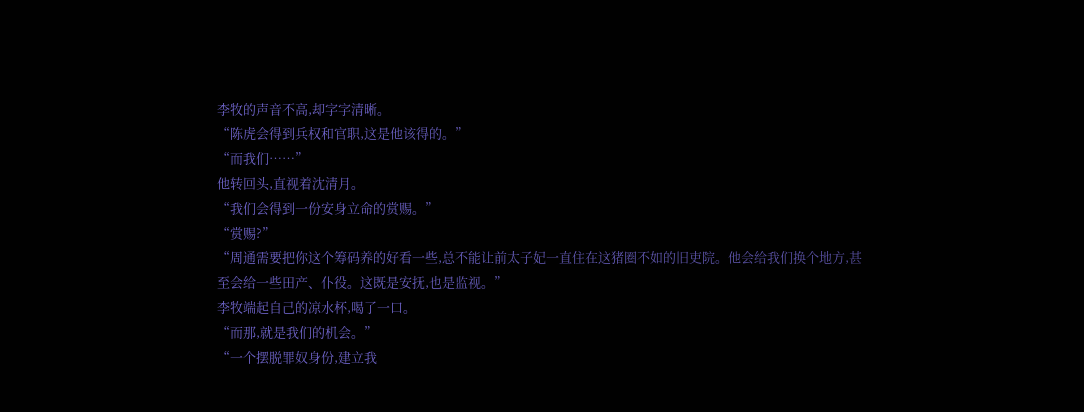李牧的声音不高,却字字清晰。
“陈虎会得到兵权和官职,这是他该得的。”
“而我们……”
他转回头,直视着沈清月。
“我们会得到一份安身立命的赏赐。”
“赏赐?”
“周通需要把你这个筹码养的好看一些,总不能让前太子妃一直住在这猪圈不如的旧吏院。他会给我们换个地方,甚至会给一些田产、仆役。这既是安抚,也是监视。”
李牧端起自己的凉水杯,喝了一口。
“而那,就是我们的机会。”
“一个摆脱罪奴身份,建立我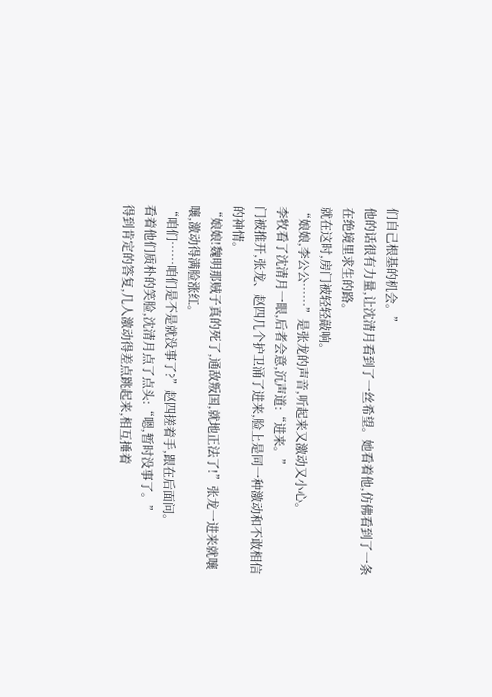们自己根基的机会。”
他的话很有力量,让沈清月看到了一丝希望。她看着他,仿佛看到了一条在绝境里求生的路。
就在这时,房门被轻轻敲响。
“娘娘,李公公……”是张龙的声音,听起来又激动又小心。
李牧看了沈清月一眼,后者会意,沉声道:“进来。”
门被推开,张龙、赵四几个护卫涌了进来,脸上是同一种激动和不敢相信的神情。
“娘娘!魏明那贼子真的死了,通敌叛国,就地正法了!”张龙一进来就嚷嚷,激动得满脸涨红。
“咱们……咱们是不是就没事了?”赵四搓着手,跟在后面问。
看着他们质朴的笑脸,沈清月点了点头:“嗯,暂时没事了。”
得到肯定的答复,几人激动得差点跳起来,相互捶着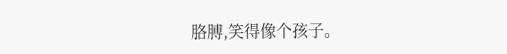胳膊,笑得像个孩子。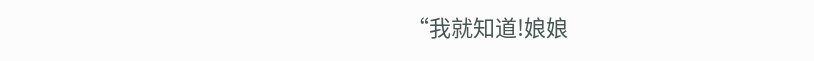“我就知道!娘娘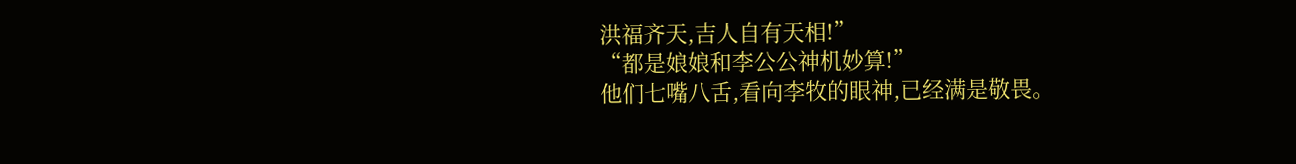洪福齐天,吉人自有天相!”
“都是娘娘和李公公神机妙算!”
他们七嘴八舌,看向李牧的眼神,已经满是敬畏。